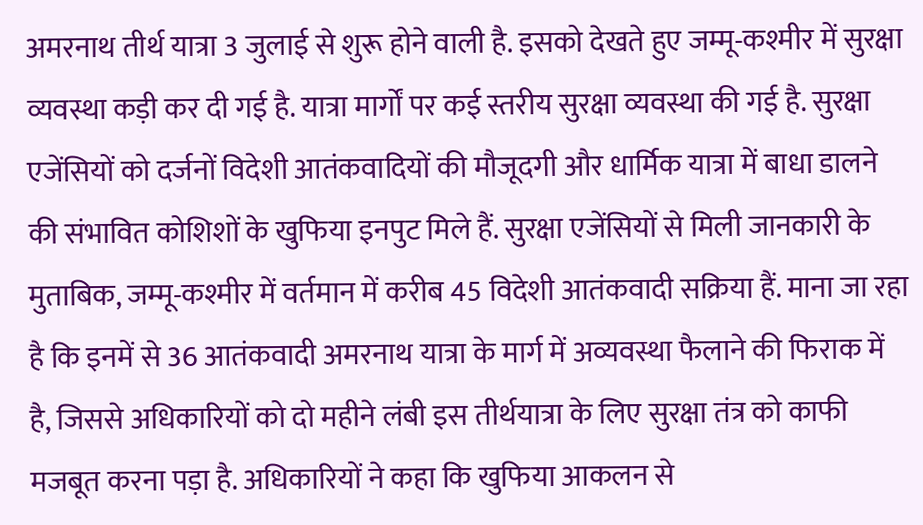अमरनाथ तीर्थ यात्रा 3 जुलाई से शुरू होने वाली है. इसको देखते हुए जम्मू-कश्मीर में सुरक्षा व्यवस्था कड़ी कर दी गई है. यात्रा मार्गों पर कई स्तरीय सुरक्षा व्यवस्था की गई है. सुरक्षा एजेंसियों को दर्जनों विदेशी आतंकवादियों की मौजूदगी और धार्मिक यात्रा में बाधा डालने की संभावित कोशिशों के खुफिया इनपुट मिले हैं. सुरक्षा एजेंसियों से मिली जानकारी के मुताबिक, जम्मू-कश्मीर में वर्तमान में करीब 45 विदेशी आतंकवादी सक्रिया हैं. माना जा रहा है कि इनमें से 36 आतंकवादी अमरनाथ यात्रा के मार्ग में अव्यवस्था फैलाने की फिराक में है, जिससे अधिकारियों को दो महीने लंबी इस तीर्थयात्रा के लिए सुरक्षा तंत्र को काफी मजबूत करना पड़ा है. अधिकारियों ने कहा कि खुफिया आकलन से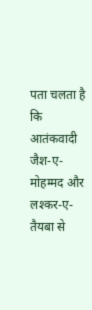पता चलता है कि आतंकवादी जैश-ए-मोहम्मद और लश्कर-ए-तैयबा से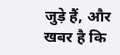जुड़े हैं, और खबर है कि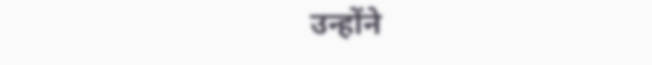उन्होंने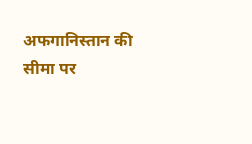अफगानिस्तान की सीमा पर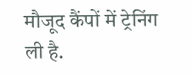मौजूद कैंपों में ट्रेनिंग ली है.